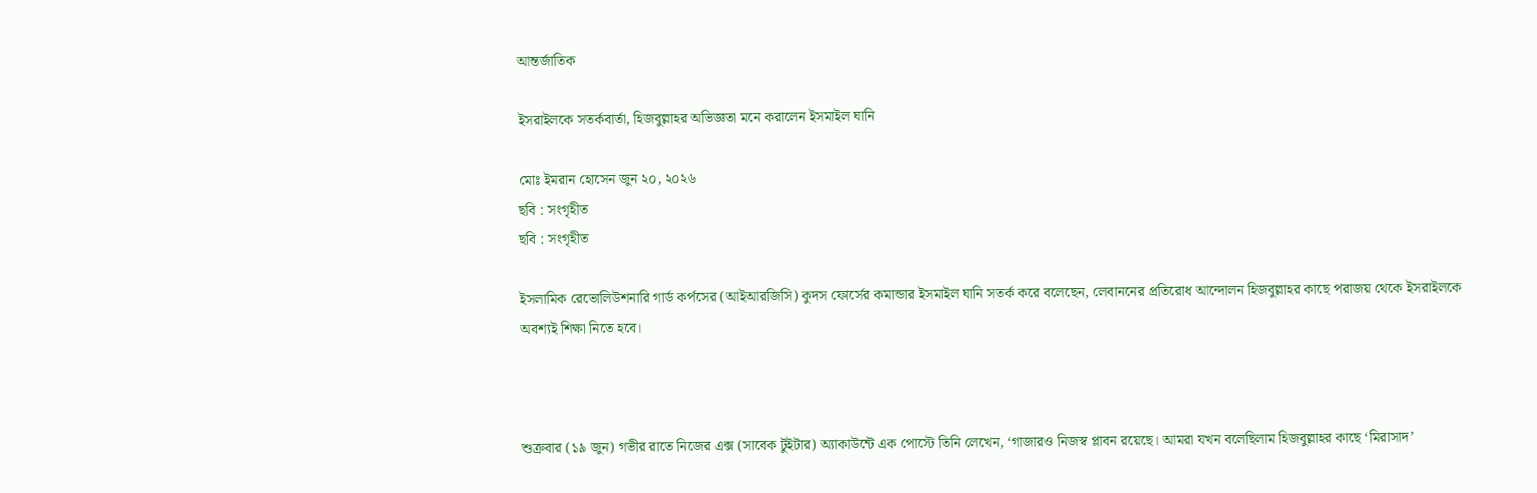আন্তর্জাতিক

ইসরাইলকে সতর্কবার্তা, হিজবুল্লাহর অভিজ্ঞতা মনে করালেন ইসমাইল ঘানি

মোঃ ইমরান হোসেন জুন ২০, ২০২৬
ছবি : সংগৃহীত
ছবি : সংগৃহীত

ইসলামিক রেভোলিউশনারি গার্ড কর্পসের (আইআরজিসি) কুদস ফোর্সের কমান্ডার ইসমাইল ঘানি সতর্ক করে বলেছেন, লেবাননের প্রতিরোধ আন্দোলন হিজবুল্লাহর কাছে পরাজয় থেকে ইসরাইলকে অবশ্যই শিক্ষা নিতে হবে।



শুক্রবার (১৯ জুন) গভীর রাতে নিজের এক্স (সাবেক টুইটার) অ্যাকাউন্টে এক পোস্টে তিনি লেখেন, ‘গাজারও নিজস্ব প্লাবন রয়েছে। আমরা যখন বলেছিলাম হিজবুল্লাহর কাছে ‘মিরাসাদ’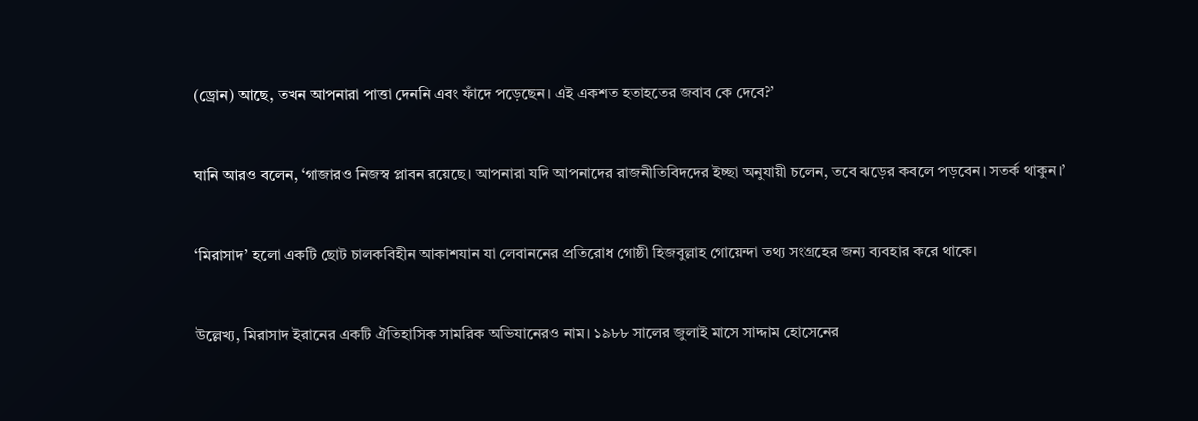(ড্রোন) আছে, তখন আপনারা পাত্তা দেননি এবং ফাঁদে পড়েছেন। এই একশত হতাহতের জবাব কে দেবে?’



ঘানি আরও বলেন, ‘গাজারও নিজস্ব প্লাবন রয়েছে। আপনারা যদি আপনাদের রাজনীতিবিদদের ইচ্ছা অনুযায়ী চলেন, তবে ঝড়ের কবলে পড়বেন। সতর্ক থাকুন।’



‘মিরাসাদ’ হলো একটি ছোট চালকবিহীন আকাশযান যা লেবাননের প্রতিরোধ গোষ্ঠী হিজবুল্লাহ গোয়েন্দা তথ্য সংগ্রহের জন্য ব্যবহার করে থাকে।



উল্লেখ্য, মিরাসাদ ইরানের একটি ঐতিহাসিক সামরিক অভিযানেরও নাম। ১৯৮৮ সালের জুলাই মাসে সাদ্দাম হোসেনের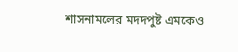শাসনামলের মদদপুষ্ট এমকেও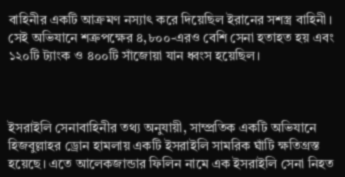বাহিনীর একটি আক্রমণ নস্যাৎ করে দিয়েছিল ইরানের সশস্ত্র বাহিনী। সেই অভিযানে শত্রুপক্ষের ৪,৮০০-এরও বেশি সেনা হতাহত হয় এবং ১২০টি ট্যাংক ও ৪০০টি সাঁজোয়া যান ধ্বংস হয়েছিল।



ইসরাইলি সেনাবাহিনীর তথ্য অনুযায়ী, সাম্প্রতিক একটি অভিযানে হিজবুল্লাহর ড্রোন হামলায় একটি ইসরাইলি সামরিক ঘাঁটি ক্ষতিগ্রস্ত হয়েছে। এতে আলেকজান্ডার ফিলিন নামে এক ইসরাইলি সেনা নিহত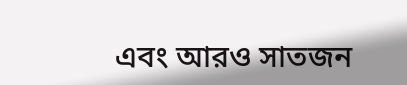এবং আরও সাতজন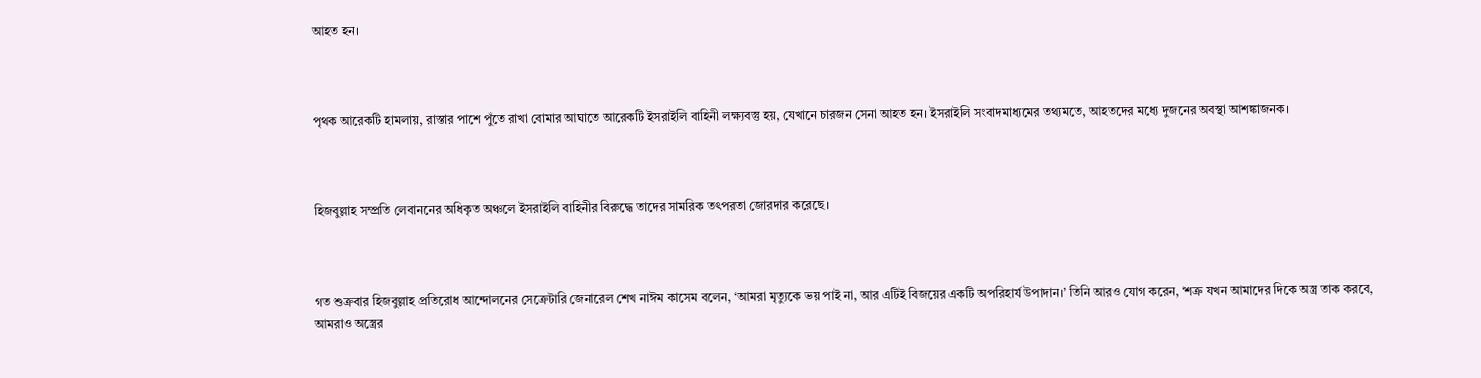আহত হন।



পৃথক আরেকটি হামলায়, রাস্তার পাশে পুঁতে রাখা বোমার আঘাতে আরেকটি ইসরাইলি বাহিনী লক্ষ্যবস্তু হয়, যেখানে চারজন সেনা আহত হন। ইসরাইলি সংবাদমাধ্যমের তথ্যমতে, আহতদের মধ্যে দুজনের অবস্থা আশঙ্কাজনক।



হিজবুল্লাহ সম্প্রতি লেবাননের অধিকৃত অঞ্চলে ইসরাইলি বাহিনীর বিরুদ্ধে তাদের সামরিক তৎপরতা জোরদার করেছে।



গত শুক্রবার হিজবুল্লাহ প্রতিরোধ আন্দোলনের সেক্রেটারি জেনারেল শেখ নাঈম কাসেম বলেন, ‘আমরা মৃত্যুকে ভয় পাই না, আর এটিই বিজয়ের একটি অপরিহার্য উপাদান।’ তিনি আরও যোগ করেন, ‘শত্রু যখন আমাদের দিকে অস্ত্র তাক করবে, আমরাও অস্ত্রের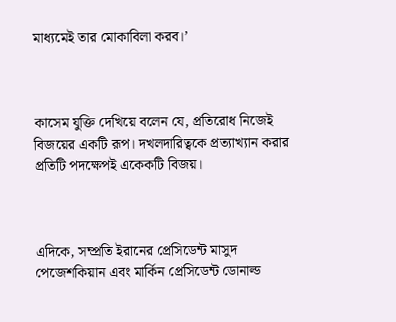মাধ্যমেই তার মোকাবিলা করব।’



কাসেম যুক্তি দেখিয়ে বলেন যে, প্রতিরোধ নিজেই বিজয়ের একটি রূপ। দখলদারিত্বকে প্রত্যাখ্যান করার প্রতিটি পদক্ষেপই একেকটি বিজয়।



এদিকে, সম্প্রতি ইরানের প্রেসিডেন্ট মাসুদ পেজেশকিয়ান এবং মার্কিন প্রেসিডেন্ট ডোনাল্ড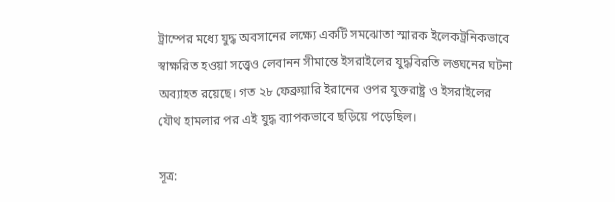ট্রাম্পের মধ্যে যুদ্ধ অবসানের লক্ষ্যে একটি সমঝোতা স্মারক ইলেকট্রনিকভাবে স্বাক্ষরিত হওয়া সত্ত্বেও লেবানন সীমান্তে ইসরাইলের যুদ্ধবিরতি লঙ্ঘনের ঘটনা অব্যাহত রয়েছে। গত ২৮ ফেব্রুয়ারি ইরানের ওপর যুক্তরাষ্ট্র ও ইসরাইলের যৌথ হামলার পর এই যুদ্ধ ব্যাপকভাবে ছড়িয়ে পড়েছিল।

সূত্র: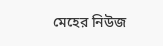মেহের নিউজ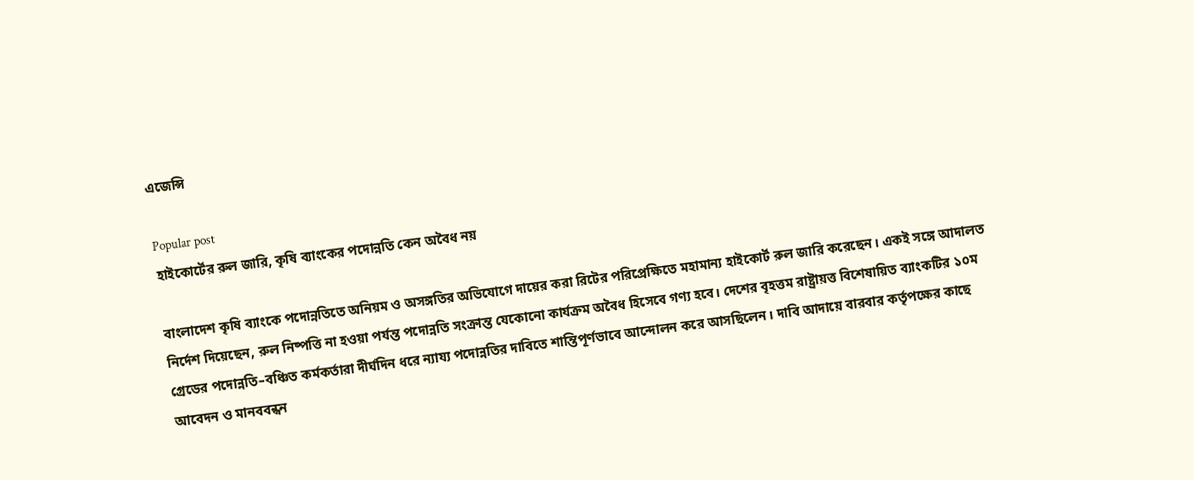এজেন্সি

Popular post
হাইকোর্টের রুল জারি, কৃষি ব্যাংকের পদোন্নতি কেন অবৈধ নয়

বাংলাদেশ কৃষি ব্যাংকে পদোন্নতিতে অনিয়ম ও অসঙ্গতির অভিযোগে দায়ের করা রিটের পরিপ্রেক্ষিতে মহামান্য হাইকোর্ট রুল জারি করেছেন। একই সঙ্গে আদালত নির্দেশ দিয়েছেন, রুল নিষ্পত্তি না হওয়া পর্যন্ত পদোন্নতি সংক্রান্ত যেকোনো কার্যক্রম অবৈধ হিসেবে গণ্য হবে। দেশের বৃহত্তম রাষ্ট্রায়ত্ত বিশেষায়িত ব্যাংকটির ১০ম গ্রেডের পদোন্নতি–বঞ্চিত কর্মকর্তারা দীর্ঘদিন ধরে ন্যায্য পদোন্নতির দাবিতে শান্তিপূর্ণভাবে আন্দোলন করে আসছিলেন। দাবি আদায়ে বারবার কর্তৃপক্ষের কাছে আবেদন ও মানববন্ধন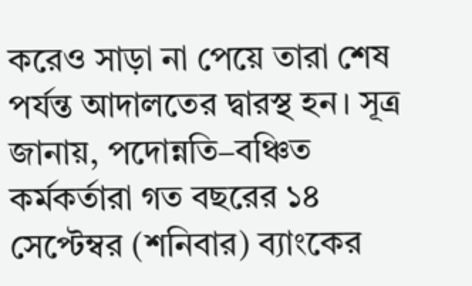করেও সাড়া না পেয়ে তারা শেষ পর্যন্ত আদালতের দ্বারস্থ হন। সূত্র জানায়, পদোন্নতি–বঞ্চিত কর্মকর্তারা গত বছরের ১৪ সেপ্টেম্বর (শনিবার) ব্যাংকের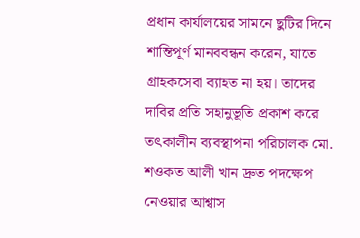প্রধান কার্যালয়ের সামনে ছুটির দিনে শান্তিপূর্ণ মানববন্ধন করেন, যাতে গ্রাহকসেবা ব্যাহত না হয়। তাদের দাবির প্রতি সহানুভূতি প্রকাশ করে তৎকালীন ব্যবস্থাপনা পরিচালক মো. শওকত আলী খান দ্রুত পদক্ষেপ নেওয়ার আশ্বাস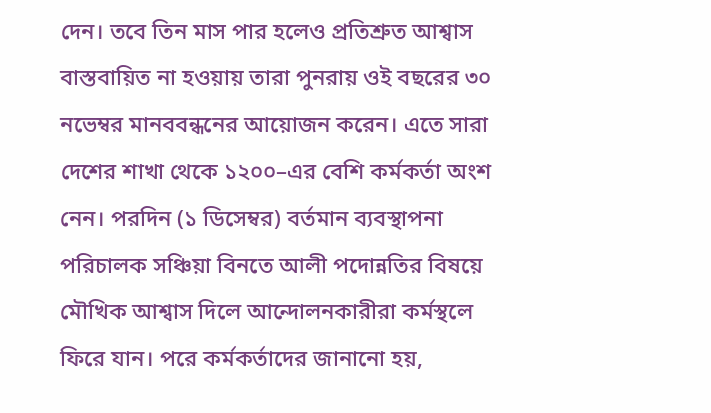দেন। তবে তিন মাস পার হলেও প্রতিশ্রুত আশ্বাস বাস্তবায়িত না হওয়ায় তারা পুনরায় ওই বছরের ৩০ নভেম্বর মানববন্ধনের আয়োজন করেন। এতে সারা দেশের শাখা থেকে ১২০০–এর বেশি কর্মকর্তা অংশ নেন। পরদিন (১ ডিসেম্বর) বর্তমান ব্যবস্থাপনা পরিচালক সঞ্চিয়া বিনতে আলী পদোন্নতির বিষয়ে মৌখিক আশ্বাস দিলে আন্দোলনকারীরা কর্মস্থলে ফিরে যান। পরে কর্মকর্তাদের জানানো হয়,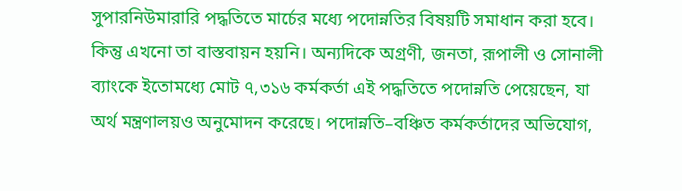সুপারনিউমারারি পদ্ধতিতে মার্চের মধ্যে পদোন্নতির বিষয়টি সমাধান করা হবে। কিন্তু এখনো তা বাস্তবায়ন হয়নি। অন্যদিকে অগ্রণী, জনতা, রূপালী ও সোনালী ব্যাংকে ইতোমধ্যে মোট ৭,৩১৬ কর্মকর্তা এই পদ্ধতিতে পদোন্নতি পেয়েছেন, যা অর্থ মন্ত্রণালয়ও অনুমোদন করেছে। পদোন্নতি–বঞ্চিত কর্মকর্তাদের অভিযোগ,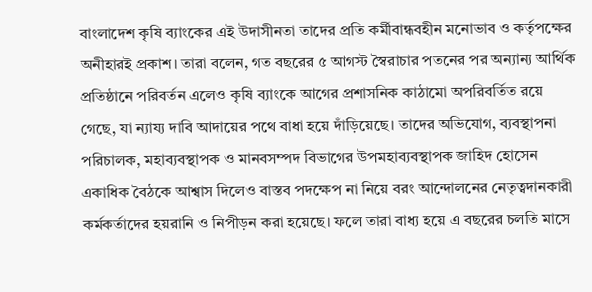বাংলাদেশ কৃষি ব্যাংকের এই উদাসীনতা তাদের প্রতি কর্মীবান্ধবহীন মনোভাব ও কর্তৃপক্ষের অনীহারই প্রকাশ। তারা বলেন, গত বছরের ৫ আগস্ট স্বৈরাচার পতনের পর অন্যান্য আর্থিক প্রতিষ্ঠানে পরিবর্তন এলেও কৃষি ব্যাংকে আগের প্রশাসনিক কাঠামো অপরিবর্তিত রয়ে গেছে, যা ন্যায্য দাবি আদায়ের পথে বাধা হয়ে দাঁড়িয়েছে। তাদের অভিযোগ, ব্যবস্থাপনা পরিচালক, মহাব্যবস্থাপক ও মানবসম্পদ বিভাগের উপমহাব্যবস্থাপক জাহিদ হোসেন একাধিক বৈঠকে আশ্বাস দিলেও বাস্তব পদক্ষেপ না নিয়ে বরং আন্দোলনের নেতৃত্বদানকারী কর্মকর্তাদের হয়রানি ও নিপীড়ন করা হয়েছে। ফলে তারা বাধ্য হয়ে এ বছরের চলতি মাসে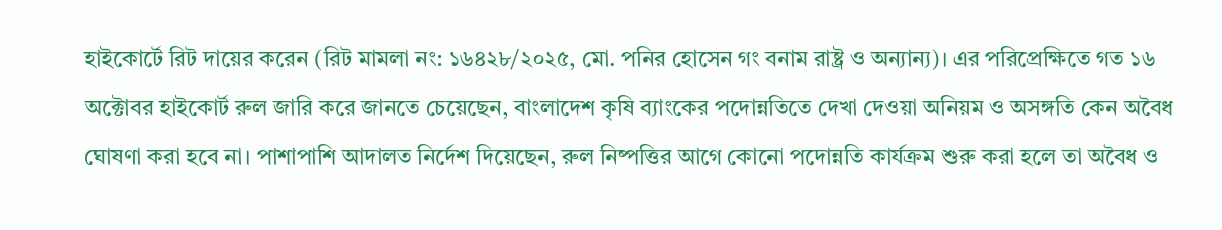হাইকোর্টে রিট দায়ের করেন (রিট মামলা নং: ১৬৪২৮/২০২৫, মো. পনির হোসেন গং বনাম রাষ্ট্র ও অন্যান্য)। এর পরিপ্রেক্ষিতে গত ১৬ অক্টোবর হাইকোর্ট রুল জারি করে জানতে চেয়েছেন, বাংলাদেশ কৃষি ব্যাংকের পদোন্নতিতে দেখা দেওয়া অনিয়ম ও অসঙ্গতি কেন অবৈধ ঘোষণা করা হবে না। পাশাপাশি আদালত নির্দেশ দিয়েছেন, রুল নিষ্পত্তির আগে কোনো পদোন্নতি কার্যক্রম শুরু করা হলে তা অবৈধ ও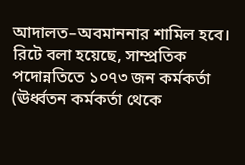আদালত–অবমাননার শামিল হবে। রিটে বলা হয়েছে, সাম্প্রতিক পদোন্নতিতে ১০৭৩ জন কর্মকর্তা (ঊর্ধ্বতন কর্মকর্তা থেকে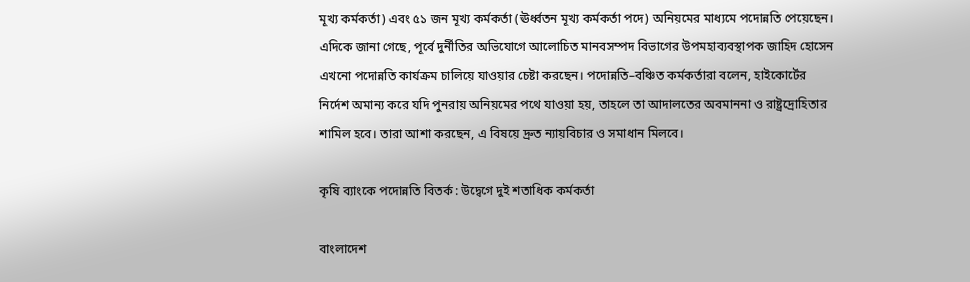মূখ্য কর্মকর্তা) এবং ৫১ জন মূখ্য কর্মকর্তা (ঊর্ধ্বতন মূখ্য কর্মকর্তা পদে) অনিয়মের মাধ্যমে পদোন্নতি পেয়েছেন। এদিকে জানা গেছে, পূর্বে দুর্নীতির অভিযোগে আলোচিত মানবসম্পদ বিভাগের উপমহাব্যবস্থাপক জাহিদ হোসেন এখনো পদোন্নতি কার্যক্রম চালিয়ে যাওয়ার চেষ্টা করছেন। পদোন্নতি–বঞ্চিত কর্মকর্তারা বলেন, হাইকোর্টের নির্দেশ অমান্য করে যদি পুনরায় অনিয়মের পথে যাওয়া হয়, তাহলে তা আদালতের অবমাননা ও রাষ্ট্রদ্রোহিতার শামিল হবে। তারা আশা করছেন, এ বিষয়ে দ্রুত ন্যায়বিচার ও সমাধান মিলবে।

কৃষি ব্যাংকে পদোন্নতি বিতর্ক : উদ্বেগে দুই শতাধিক কর্মকর্তা

বাংলাদেশ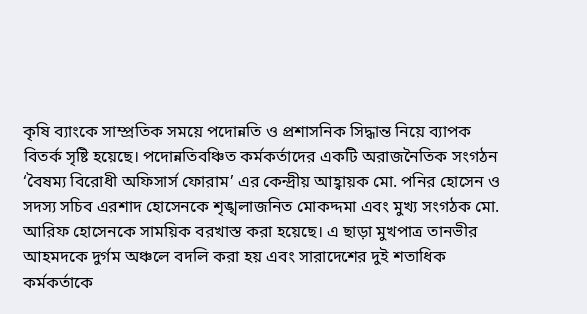কৃষি ব্যাংকে সাম্প্রতিক সময়ে পদোন্নতি ও প্রশাসনিক সিদ্ধান্ত নিয়ে ব্যাপক বিতর্ক সৃষ্টি হয়েছে। পদোন্নতিবঞ্চিত কর্মকর্তাদের একটি অরাজনৈতিক সংগঠন ‘বৈষম্য বিরোধী অফিসার্স ফোরাম’ এর কেন্দ্রীয় আহ্বায়ক মো. পনির হোসেন ও সদস্য সচিব এরশাদ হোসেনকে শৃঙ্খলাজনিত মোকদ্দমা এবং মুখ্য সংগঠক মো. আরিফ হোসেনকে সাময়িক বরখাস্ত করা হয়েছে। এ ছাড়া মুখপাত্র তানভীর আহমদকে দুর্গম অঞ্চলে বদলি করা হয় এবং সারাদেশের দুই শতাধিক কর্মকর্তাকে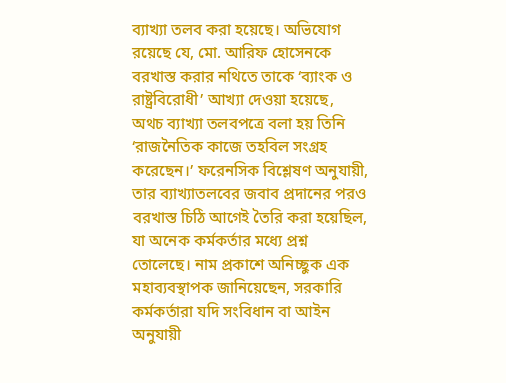ব্যাখ্যা তলব করা হয়েছে। অভিযোগ রয়েছে যে, মো. আরিফ হোসেনকে বরখাস্ত করার নথিতে তাকে ‘ব্যাংক ও রাষ্ট্রবিরোধী’ আখ্যা দেওয়া হয়েছে, অথচ ব্যাখ্যা তলবপত্রে বলা হয় তিনি ‘রাজনৈতিক কাজে তহবিল সংগ্রহ করেছেন।’ ফরেনসিক বিশ্লেষণ অনুযায়ী, তার ব্যাখ্যাতলবের জবাব প্রদানের পরও বরখাস্ত চিঠি আগেই তৈরি করা হয়েছিল, যা অনেক কর্মকর্তার মধ্যে প্রশ্ন তোলেছে। নাম প্রকাশে অনিচ্ছুক এক মহাব্যবস্থাপক জানিয়েছেন, সরকারি কর্মকর্তারা যদি সংবিধান বা আইন অনুযায়ী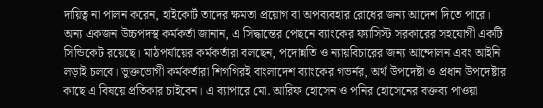দায়িত্ব না পালন করেন, হাইকোর্ট তাদের ক্ষমতা প্রয়োগ বা অপব্যবহার রোধের জন্য আদেশ দিতে পারে। অন্য একজন উচ্চপদস্থ কর্মকর্তা জানান, এ সিদ্ধান্তের পেছনে ব্যাংকের ফ্যাসিস্ট সরকারের সহযোগী একটি সিন্ডিকেট রয়েছে। মাঠপর্যায়ের কর্মকর্তারা বলছেন, পদোন্নতি ও ন্যায়বিচারের জন্য আন্দোলন এবং আইনি লড়াই চলবে। ভুক্তভোগী কর্মকর্তারা শিগগিরই বাংলাদেশ ব্যাংকের গভর্নর, অর্থ উপদেষ্টা ও প্রধান উপদেষ্টার কাছে এ বিষয়ে প্রতিকার চাইবেন। এ ব্যাপারে মো. আরিফ হোসেন ও পনির হোসেনের বক্তব্য পাওয়া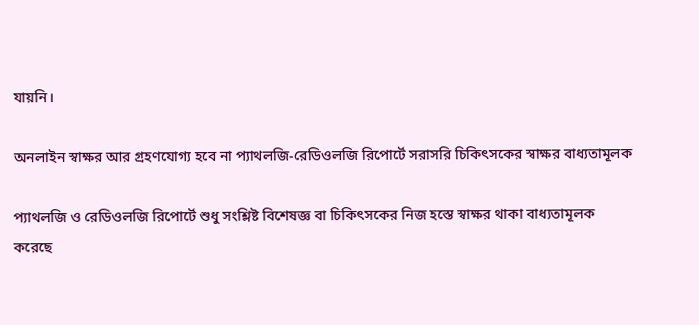যায়নি।

অনলাইন স্বাক্ষর আর গ্রহণযোগ্য হবে না প্যাথলজি-রেডিওলজি রিপোর্টে সরাসরি চিকিৎসকের স্বাক্ষর বাধ্যতামূলক

প্যাথলজি ও রেডিওলজি রিপোর্টে শুধু সংশ্লিষ্ট বিশেষজ্ঞ বা চিকিৎসকের নিজ হস্তে স্বাক্ষর থাকা বাধ্যতামূলক করেছে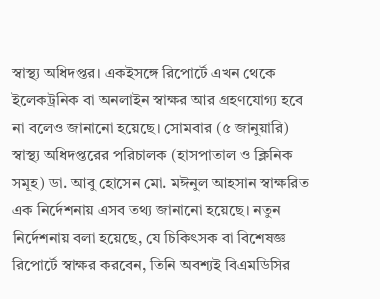স্বাস্থ্য অধিদপ্তর। একইসঙ্গে রিপোর্টে এখন থেকে ইলেকট্রনিক বা অনলাইন স্বাক্ষর আর গ্রহণযোগ্য হবে না বলেও জানানো হয়েছে। সোমবার (৫ জানুয়ারি) স্বাস্থ্য অধিদপ্তরের পরিচালক (হাসপাতাল ও ক্লিনিক সমূহ) ডা. আবু হোসেন মো. মঈনুল আহসান স্বাক্ষরিত এক নির্দেশনায় এসব তথ্য জানানো হয়েছে। নতুন নির্দেশনায় বলা হয়েছে, যে চিকিৎসক বা বিশেষজ্ঞ রিপোর্টে স্বাক্ষর করবেন, তিনি অবশ্যই বিএমডিসির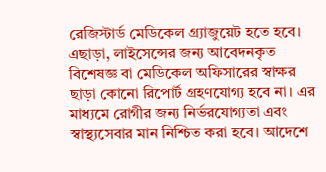রেজিস্টার্ড মেডিকেল গ্র্যাজুয়েট হতে হবে। এছাড়া, লাইসেন্সের জন্য আবেদনকৃত বিশেষজ্ঞ বা মেডিকেল অফিসারের স্বাক্ষর ছাড়া কোনো রিপোর্ট গ্রহণযোগ্য হবে না। এর মাধ্যমে রোগীর জন্য নির্ভরযোগ্যতা এবং স্বাস্থ্যসেবার মান নিশ্চিত করা হবে। আদেশে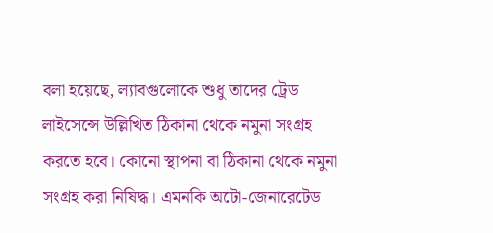বলা হয়েছে, ল্যাবগুলোকে শুধু তাদের ট্রেড লাইসেন্সে উল্লিখিত ঠিকানা থেকে নমুনা সংগ্রহ করতে হবে। কোনো স্থাপনা বা ঠিকানা থেকে নমুনা সংগ্রহ করা নিষিদ্ধ। এমনকি অটো-জেনারেটেড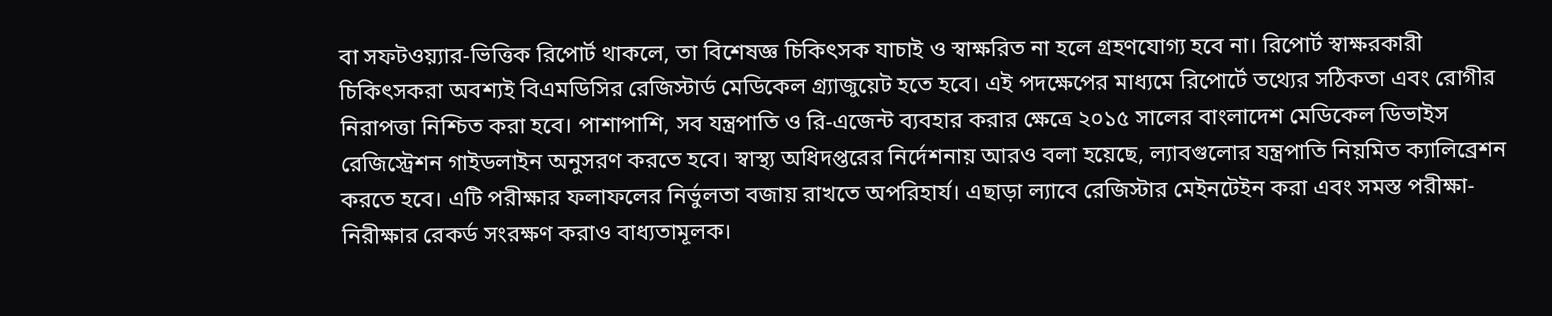বা সফটওয়্যার-ভিত্তিক রিপোর্ট থাকলে, তা বিশেষজ্ঞ চিকিৎসক যাচাই ও স্বাক্ষরিত না হলে গ্রহণযোগ্য হবে না। রিপোর্ট স্বাক্ষরকারী চিকিৎসকরা অবশ্যই বিএমডিসির রেজিস্টার্ড মেডিকেল গ্র্যাজুয়েট হতে হবে। এই পদক্ষেপের মাধ্যমে রিপোর্টে তথ্যের সঠিকতা এবং রোগীর নিরাপত্তা নিশ্চিত করা হবে। পাশাপাশি, সব যন্ত্রপাতি ও রি-এজেন্ট ব্যবহার করার ক্ষেত্রে ২০১৫ সালের বাংলাদেশ মেডিকেল ডিভাইস রেজিস্ট্রেশন গাইডলাইন অনুসরণ করতে হবে। স্বাস্থ্য অধিদপ্তরের নির্দেশনায় আরও বলা হয়েছে, ল্যাবগুলোর যন্ত্রপাতি নিয়মিত ক্যালিব্রেশন করতে হবে। এটি পরীক্ষার ফলাফলের নির্ভুলতা বজায় রাখতে অপরিহার্য। এছাড়া ল্যাবে রেজিস্টার মেইনটেইন করা এবং সমস্ত পরীক্ষা-নিরীক্ষার রেকর্ড সংরক্ষণ করাও বাধ্যতামূলক।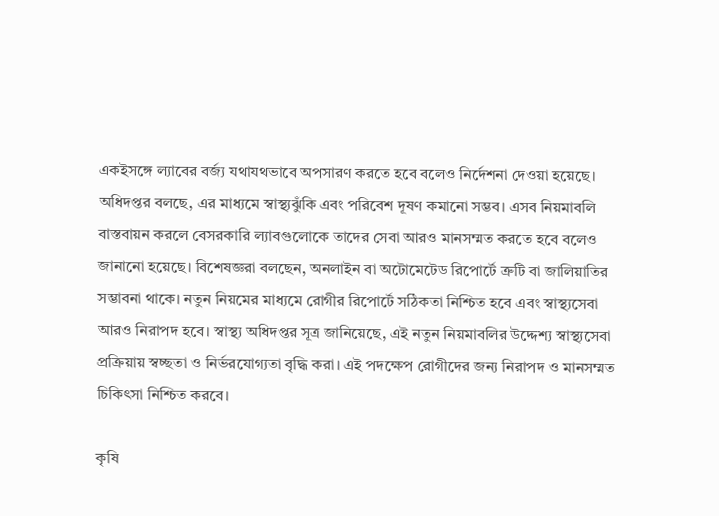একইসঙ্গে ল্যাবের বর্জ্য যথাযথভাবে অপসারণ করতে হবে বলেও নির্দেশনা দেওয়া হয়েছে। অধিদপ্তর বলছে, এর মাধ্যমে স্বাস্থ্যঝুঁকি এবং পরিবেশ দূষণ কমানো সম্ভব। এসব নিয়মাবলি বাস্তবায়ন করলে বেসরকারি ল্যাবগুলোকে তাদের সেবা আরও মানসম্মত করতে হবে বলেও জানানো হয়েছে। বিশেষজ্ঞরা বলছেন, অনলাইন বা অটোমেটেড রিপোর্টে ত্রুটি বা জালিয়াতির সম্ভাবনা থাকে। নতুন নিয়মের মাধ্যমে রোগীর রিপোর্টে সঠিকতা নিশ্চিত হবে এবং স্বাস্থ্যসেবা আরও নিরাপদ হবে। স্বাস্থ্য অধিদপ্তর সূত্র জানিয়েছে, এই নতুন নিয়মাবলির উদ্দেশ্য স্বাস্থ্যসেবা প্রক্রিয়ায় স্বচ্ছতা ও নির্ভরযোগ্যতা বৃদ্ধি করা। এই পদক্ষেপ রোগীদের জন্য নিরাপদ ও মানসম্মত চিকিৎসা নিশ্চিত করবে।

কৃষি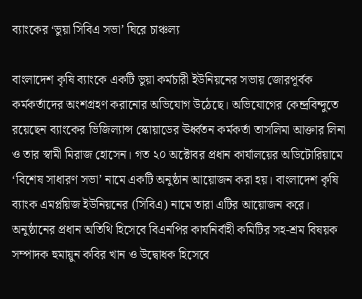ব্যাংকের ‘ভুয়া সিবিএ সভা’ ঘিরে চাঞ্চল্য

বাংলাদেশ কৃষি ব্যাংকে একটি ভুয়া কর্মচারী ইউনিয়নের সভায় জোরপূর্বক কর্মকর্তাদের অংশগ্রহণ করানোর অভিযোগ উঠেছে। অভিযোগের কেন্দ্রবিন্দুতে রয়েছেন ব্যাংকের ভিজিল্যান্স স্কোয়াডের ঊর্ধ্বতন কর্মকর্তা তাসলিমা আক্তার লিনা ও তার স্বামী মিরাজ হোসেন। গত ২০ অক্টোবর প্রধান কার্যালয়ের অডিটোরিয়ামে ‘বিশেষ সাধারণ সভা’ নামে একটি অনুষ্ঠান আয়োজন করা হয়। বাংলাদেশ কৃষি ব্যাংক এমপ্লয়িজ ইউনিয়নের (সিবিএ) নামে তারা এটির আয়োজন করে।  অনুষ্ঠানের প্রধান অতিথি হিসেবে বিএনপির কার্যনির্বাহী কমিটির সহ-শ্রম বিষয়ক সম্পাদক হুমায়ুন কবির খান ও উদ্বোধক হিসেবে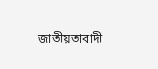জাতীয়তাবাদী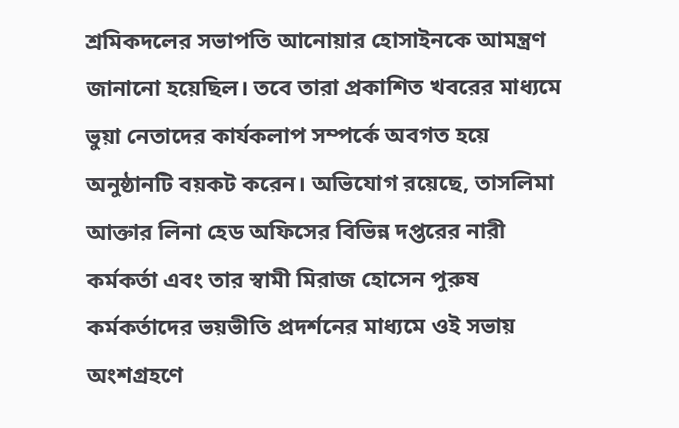শ্রমিকদলের সভাপতি আনোয়ার হোসাইনকে আমন্ত্রণ জানানো হয়েছিল। তবে তারা প্রকাশিত খবরের মাধ্যমে ভুয়া নেতাদের কার্যকলাপ সম্পর্কে অবগত হয়ে অনুষ্ঠানটি বয়কট করেন। অভিযোগ রয়েছে, তাসলিমা আক্তার লিনা হেড অফিসের বিভিন্ন দপ্তরের নারী কর্মকর্তা এবং তার স্বামী মিরাজ হোসেন পুরুষ কর্মকর্তাদের ভয়ভীতি প্রদর্শনের মাধ্যমে ওই সভায় অংশগ্রহণে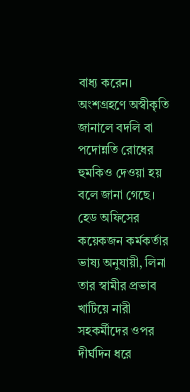বাধ্য করেন। অংশগ্রহণে অস্বীকৃতি জানালে বদলি বা পদোন্নতি রোধের হুমকিও দেওয়া হয় বলে জানা গেছে। হেড অফিসের কয়েকজন কর্মকর্তার ভাষ্য অনুযায়ী, লিনা তার স্বামীর প্রভাব খাটিয়ে নারী সহকর্মীদের ওপর দীর্ঘদিন ধরে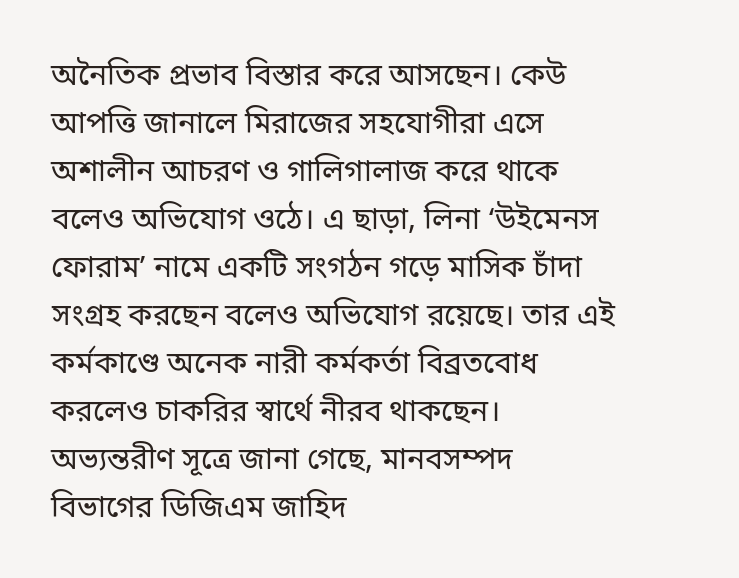অনৈতিক প্রভাব বিস্তার করে আসছেন। কেউ আপত্তি জানালে মিরাজের সহযোগীরা এসে অশালীন আচরণ ও গালিগালাজ করে থাকে বলেও অভিযোগ ওঠে। এ ছাড়া, লিনা ‘উইমেনস ফোরাম’ নামে একটি সংগঠন গড়ে মাসিক চাঁদা সংগ্রহ করছেন বলেও অভিযোগ রয়েছে। তার এই কর্মকাণ্ডে অনেক নারী কর্মকর্তা বিব্রতবোধ করলেও চাকরির স্বার্থে নীরব থাকছেন। অভ্যন্তরীণ সূত্রে জানা গেছে, মানবসম্পদ বিভাগের ডিজিএম জাহিদ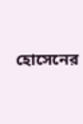হোসেনের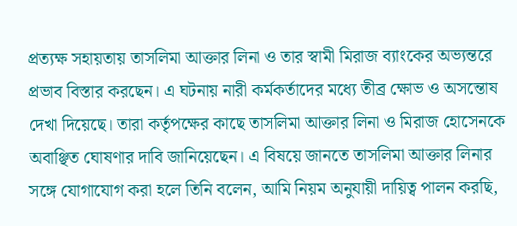প্রত্যক্ষ সহায়তায় তাসলিমা আক্তার লিনা ও তার স্বামী মিরাজ ব্যাংকের অভ্যন্তরে প্রভাব বিস্তার করছেন। এ ঘটনায় নারী কর্মকর্তাদের মধ্যে তীব্র ক্ষোভ ও অসন্তোষ দেখা দিয়েছে। তারা কর্তৃপক্ষের কাছে তাসলিমা আক্তার লিনা ও মিরাজ হোসেনকে অবাঞ্ছিত ঘোষণার দাবি জানিয়েছেন। এ বিষয়ে জানতে তাসলিমা আক্তার লিনার সঙ্গে যোগাযোগ করা হলে তিনি বলেন, আমি নিয়ম অনুযায়ী দায়িত্ব পালন করছি,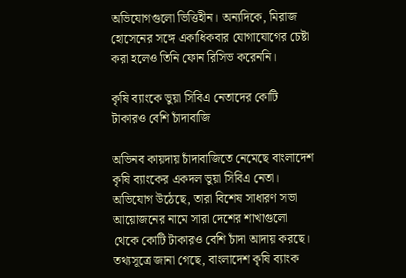অভিযোগগুলো ভিত্তিহীন। অন্যদিকে, মিরাজ হোসেনের সঙ্গে একাধিকবার যোগাযোগের চেষ্টা করা হলেও তিনি ফোন রিসিভ করেননি।

কৃষি ব্যাংকে ভুয়া সিবিএ নেতাদের কোটি টাকারও বেশি চাঁদাবাজি

অভিনব কায়দায় চাঁদাবাজিতে নেমেছে বাংলাদেশ কৃষি ব্যাংকের একদল ভুয়া সিবিএ নেতা। অভিযোগ উঠেছে, তারা বিশেষ সাধারণ সভা আয়োজনের নামে সারা দেশের শাখাগুলো থেকে কোটি টাকারও বেশি চাঁদা আদায় করছে। তথ্যসূত্রে জানা গেছে, বাংলাদেশ কৃষি ব্যাংক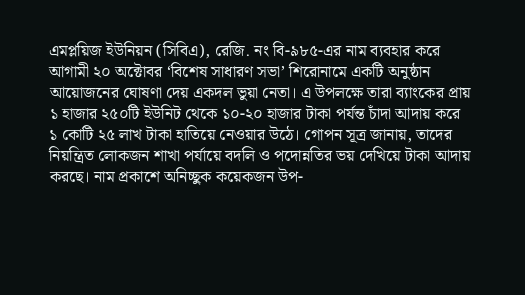এমপ্লয়িজ ইউনিয়ন (সিবিএ), রেজি. নং বি-৯৮৫-এর নাম ব্যবহার করে আগামী ২০ অক্টোবর ‘বিশেষ সাধারণ সভা’ শিরোনামে একটি অনুষ্ঠান আয়োজনের ঘোষণা দেয় একদল ভুয়া নেতা। এ উপলক্ষে তারা ব্যাংকের প্রায় ১ হাজার ২৫০টি ইউনিট থেকে ১০-২০ হাজার টাকা পর্যন্ত চাঁদা আদায় করে ১ কোটি ২৫ লাখ টাকা হাতিয়ে নেওয়ার উঠে। গোপন সূত্র জানায়, তাদের নিয়ন্ত্রিত লোকজন শাখা পর্যায়ে বদলি ও পদোন্নতির ভয় দেখিয়ে টাকা আদায় করছে। নাম প্রকাশে অনিচ্ছুক কয়েকজন উপ-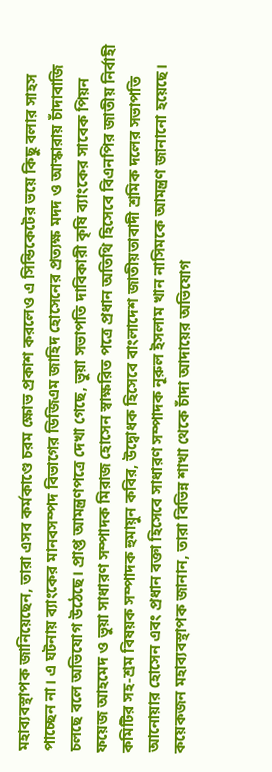মহাব্যবস্থাপক জানিয়েছেন, তারা এসব কর্মকাণ্ডে চরম ক্ষোভ প্রকাশ করলেও এ সিন্ডিকেটের ভয়ে কিছু বলার সাহস পাচ্ছেন না। এ ঘটনায় ব্যাংকের মানবসম্পদ বিভাগের ডিজিএম জাহিদ হোসেনের প্রত্যক্ষ মদদ ও আস্কারায় চাঁদাবাজি চলছে বলে অভিযোগ উঠেছে। প্রাপ্ত আমন্ত্রণপত্রে দেখা গেছে, ভুয়া সভাপতি দাবিকারী কৃষি ব্যাংকের সাবেক পিয়ন ফয়েজ আহমেদ ও ভুয়া সাধারণ সম্পাদক মিরাজ হোসেন স্বাক্ষরিত পত্রে প্রধান অতিথি হিসেবে বিএনপির জাতীয় নির্বাহী কমিটির সহ-শ্রম বিষয়ক সম্পাদক হুমায়ুন কবির, উদ্বোধক হিসেবে বাংলাদেশ জাতীয়তাবাদী শ্রমিক দলের সভাপতি আনোয়ার হোসেন এবং প্রধান বক্তা হিসেবে সাধারণ সম্পাদক নূরুল ইসলাম খান নাসিমকে আমন্ত্রণ জানানো হয়েছে। কয়েকজন মহাব্যবস্থাপক জানান, তারা বিভিন্ন শাখা থেকে চাঁদা আদায়ের অভিযোগ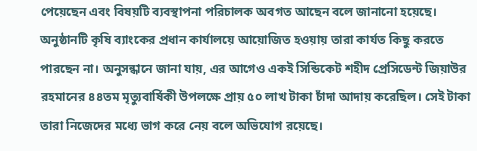পেয়েছেন এবং বিষয়টি ব্যবস্থাপনা পরিচালক অবগত আছেন বলে জানানো হয়েছে। অনুষ্ঠানটি কৃষি ব্যাংকের প্রধান কার্যালয়ে আয়োজিত হওয়ায় তারা কার্যত কিছু করতে পারছেন না। অনুসন্ধানে জানা যায়, এর আগেও একই সিন্ডিকেট শহীদ প্রেসিডেন্ট জিয়াউর রহমানের ৪৪তম মৃত্যুবার্ষিকী উপলক্ষে প্রায় ৫০ লাখ টাকা চাঁদা আদায় করেছিল। সেই টাকা তারা নিজেদের মধ্যে ভাগ করে নেয় বলে অভিযোগ রয়েছে।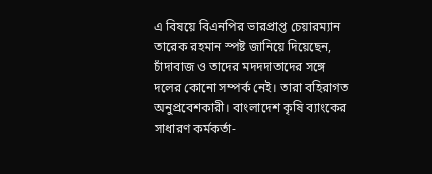এ বিষয়ে বিএনপির ভারপ্রাপ্ত চেয়ারম্যান তারেক রহমান স্পষ্ট জানিয়ে দিয়েছেন, চাঁদাবাজ ও তাদের মদদদাতাদের সঙ্গে দলের কোনো সম্পর্ক নেই। তারা বহিরাগত অনুপ্রবেশকারী। বাংলাদেশ কৃষি ব্যাংকের সাধারণ কর্মকর্তা-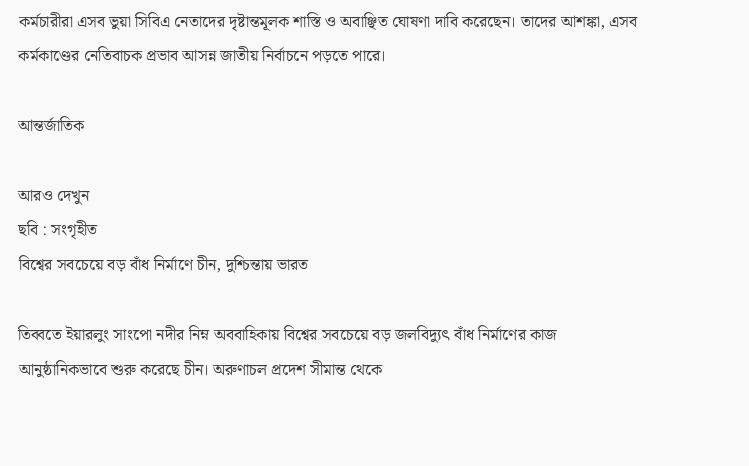কর্মচারীরা এসব ভুয়া সিবিএ নেতাদের দৃষ্টান্তমূলক শাস্তি ও অবাঞ্ছিত ঘোষণা দাবি করেছেন। তাদের আশঙ্কা, এসব কর্মকাণ্ডের নেতিবাচক প্রভাব আসন্ন জাতীয় নির্বাচনে পড়তে পারে।

আন্তর্জাতিক

আরও দেখুন
ছবি : সংগৃহীত
বিশ্বের সবচেয়ে বড় বাঁধ নির্মাণে চীন, দুশ্চিন্তায় ভারত

তিব্বতে ইয়ারলুং সাংপো নদীর নিম্ন অববাহিকায় বিশ্বের সবচেয়ে বড় জলবিদ্যুৎ বাঁধ নির্মাণের কাজ আনুষ্ঠানিকভাবে শুরু করেছে চীন। অরুণাচল প্রদেশ সীমান্ত থেকে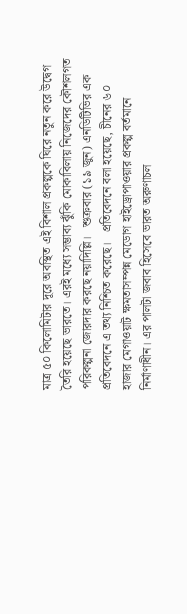মাত্র ৫০ কিলোমিটার দূরে অবস্থিত এই বিশাল প্রকল্পকে ঘিরে নতুন করে উদ্বেগ তৈরি হয়েছে ভারতে। এরই মধ্যে সম্ভাব্য ঝুঁকি মোকাবিলায় নিজেদের কৌশলগত পরিকল্পনা জোরদার করছে নয়াদিল্লি।   শুক্রবার (১৯ জুন) এনডিটিভির এক প্রতিবেদনে এ তথ্য নিশ্চিত করেছে।   প্রতিবেদনে বলা হয়েছে, চীনের ৬০ হাজার মেগাওয়াট ক্ষমতাসম্পন্ন মেডোগ হাইড্রোপাওয়ার প্রকল্প বর্তমানে নির্মাণাধীন। এর পালটা জবাব হিসেবে ভারত অরুণাচল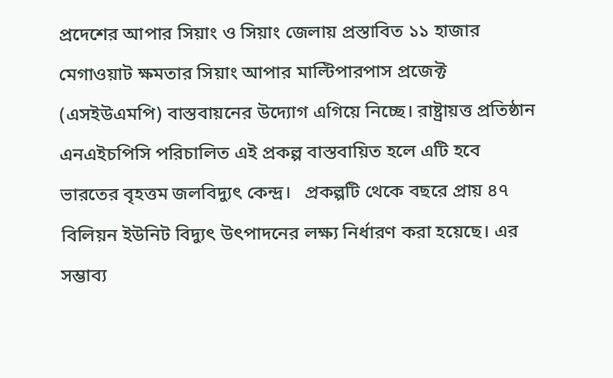প্রদেশের আপার সিয়াং ও সিয়াং জেলায় প্রস্তাবিত ১১ হাজার মেগাওয়াট ক্ষমতার সিয়াং আপার মাল্টিপারপাস প্রজেক্ট (এসইউএমপি) বাস্তবায়নের উদ্যোগ এগিয়ে নিচ্ছে। রাষ্ট্রায়ত্ত প্রতিষ্ঠান এনএইচপিসি পরিচালিত এই প্রকল্প বাস্তবায়িত হলে এটি হবে ভারতের বৃহত্তম জলবিদ্যুৎ কেন্দ্র।   প্রকল্পটি থেকে বছরে প্রায় ৪৭ বিলিয়ন ইউনিট বিদ্যুৎ উৎপাদনের লক্ষ্য নির্ধারণ করা হয়েছে। এর সম্ভাব্য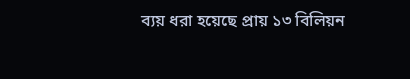ব্যয় ধরা হয়েছে প্রায় ১৩ বিলিয়ন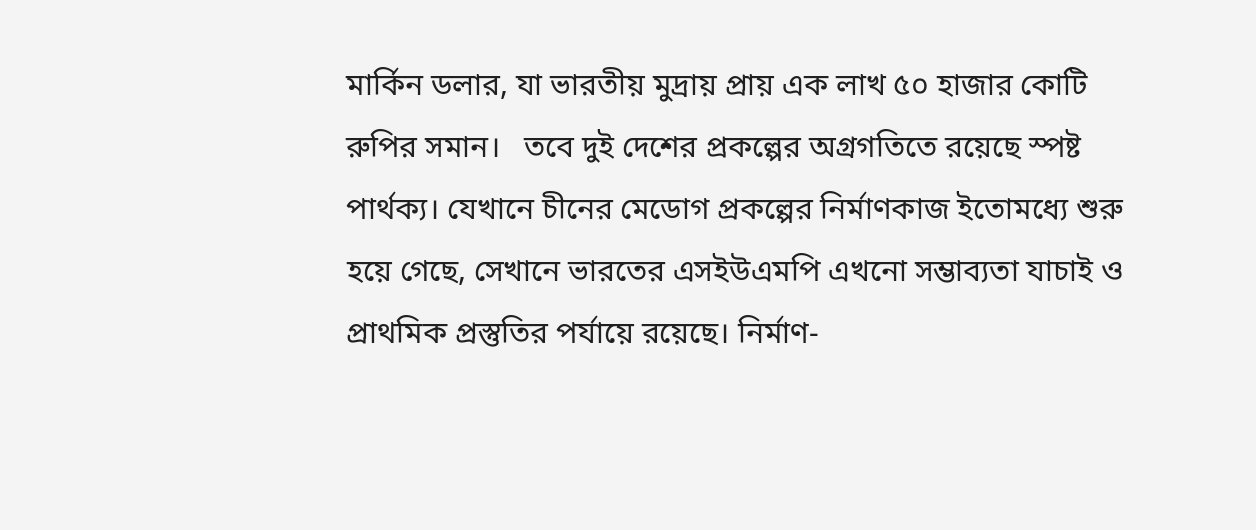মার্কিন ডলার, যা ভারতীয় মুদ্রায় প্রায় এক লাখ ৫০ হাজার কোটি রুপির সমান।   তবে দুই দেশের প্রকল্পের অগ্রগতিতে রয়েছে স্পষ্ট পার্থক্য। যেখানে চীনের মেডোগ প্রকল্পের নির্মাণকাজ ইতোমধ্যে শুরু হয়ে গেছে, সেখানে ভারতের এসইউএমপি এখনো সম্ভাব্যতা যাচাই ও প্রাথমিক প্রস্তুতির পর্যায়ে রয়েছে। নির্মাণ-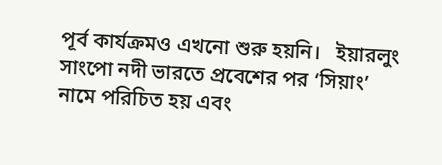পূর্ব কার্যক্রমও এখনো শুরু হয়নি।   ইয়ারলুং সাংপো নদী ভারতে প্রবেশের পর ‘সিয়াং’ নামে পরিচিত হয় এবং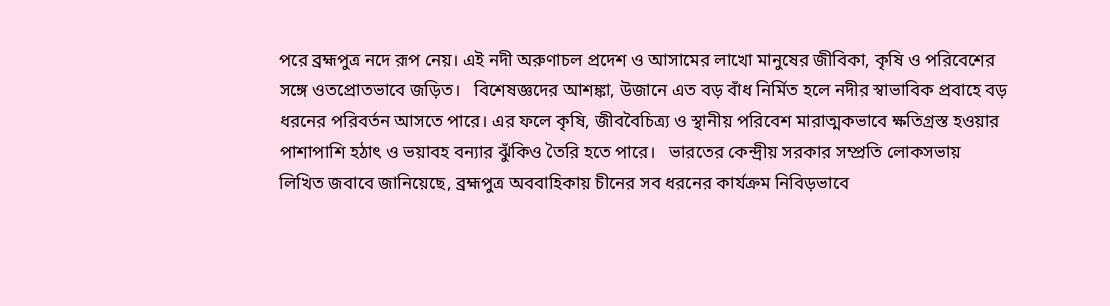পরে ব্রহ্মপুত্র নদে রূপ নেয়। এই নদী অরুণাচল প্রদেশ ও আসামের লাখো মানুষের জীবিকা, কৃষি ও পরিবেশের সঙ্গে ওতপ্রোতভাবে জড়িত।   বিশেষজ্ঞদের আশঙ্কা, উজানে এত বড় বাঁধ নির্মিত হলে নদীর স্বাভাবিক প্রবাহে বড় ধরনের পরিবর্তন আসতে পারে। এর ফলে কৃষি, জীববৈচিত্র্য ও স্থানীয় পরিবেশ মারাত্মকভাবে ক্ষতিগ্রস্ত হওয়ার পাশাপাশি হঠাৎ ও ভয়াবহ বন্যার ঝুঁকিও তৈরি হতে পারে।   ভারতের কেন্দ্রীয় সরকার সম্প্রতি লোকসভায় লিখিত জবাবে জানিয়েছে, ব্রহ্মপুত্র অববাহিকায় চীনের সব ধরনের কার্যক্রম নিবিড়ভাবে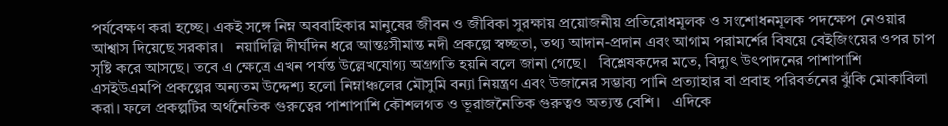পর্যবেক্ষণ করা হচ্ছে। একই সঙ্গে নিম্ন অববাহিকার মানুষের জীবন ও জীবিকা সুরক্ষায় প্রয়োজনীয় প্রতিরোধমূলক ও সংশোধনমূলক পদক্ষেপ নেওয়ার আশ্বাস দিয়েছে সরকার।   নয়াদিল্লি দীর্ঘদিন ধরে আন্তঃসীমান্ত নদী প্রকল্পে স্বচ্ছতা, তথ্য আদান-প্রদান এবং আগাম পরামর্শের বিষয়ে বেইজিংয়ের ওপর চাপ সৃষ্টি করে আসছে। তবে এ ক্ষেত্রে এখন পর্যন্ত উল্লেখযোগ্য অগ্রগতি হয়নি বলে জানা গেছে।   বিশ্লেষকদের মতে, বিদ্যুৎ উৎপাদনের পাশাপাশি এসইউএমপি প্রকল্পের অন্যতম উদ্দেশ্য হলো নিম্নাঞ্চলের মৌসুমি বন্যা নিয়ন্ত্রণ এবং উজানের সম্ভাব্য পানি প্রত্যাহার বা প্রবাহ পরিবর্তনের ঝুঁকি মোকাবিলা করা। ফলে প্রকল্পটির অর্থনৈতিক গুরুত্বের পাশাপাশি কৌশলগত ও ভূরাজনৈতিক গুরুত্বও অত্যন্ত বেশি।   এদিকে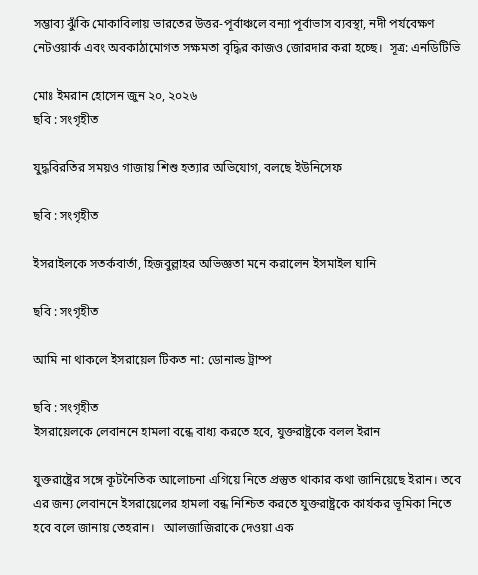সম্ভাব্য ঝুঁকি মোকাবিলায় ভারতের উত্তর-পূর্বাঞ্চলে বন্যা পূর্বাভাস ব্যবস্থা, নদী পর্যবেক্ষণ নেটওয়ার্ক এবং অবকাঠামোগত সক্ষমতা বৃদ্ধির কাজও জোরদার করা হচ্ছে।  সূত্র: এনডিটিভি

মোঃ ইমরান হোসেন জুন ২০, ২০২৬
ছবি : সংগৃহীত

যুদ্ধবিরতির সময়ও গাজায় শিশু হত্যার অভিযোগ, বলছে ইউনিসেফ

ছবি : সংগৃহীত

ইসরাইলকে সতর্কবার্তা, হিজবুল্লাহর অভিজ্ঞতা মনে করালেন ইসমাইল ঘানি

ছবি : সংগৃহীত

আমি না থাকলে ইসরায়েল টিকত না: ডোনাল্ড ট্রাম্প

ছবি : সংগৃহীত
ইসরায়েলকে লেবাননে হামলা বন্ধে বাধ্য করতে হবে, যুক্তরাষ্ট্রকে বলল ইরান

যুক্তরাষ্ট্রের সঙ্গে কূটনৈতিক আলোচনা এগিয়ে নিতে প্রস্তুত থাকার কথা জানিয়েছে ইরান। তবে এর জন্য লেবাননে ইসরায়েলের হামলা বন্ধ নিশ্চিত করতে যুক্তরাষ্ট্রকে কার্যকর ভূমিকা নিতে হবে বলে জানায় তেহরান।   আলজাজিরাকে দেওয়া এক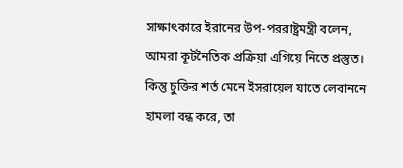সাক্ষাৎকারে ইরানের উপ-পররাষ্ট্রমন্ত্রী বলেন, আমরা কূটনৈতিক প্রক্রিয়া এগিয়ে নিতে প্রস্তুত। কিন্তু চুক্তির শর্ত মেনে ইসরায়েল যাতে লেবাননে হামলা বন্ধ করে, তা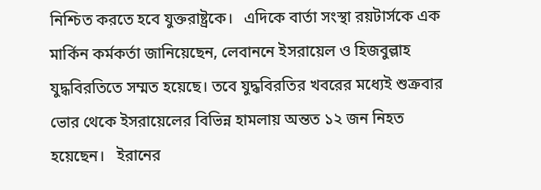নিশ্চিত করতে হবে যুক্তরাষ্ট্রকে।   এদিকে বার্তা সংস্থা রয়টার্সকে এক মার্কিন কর্মকর্তা জানিয়েছেন, লেবাননে ইসরায়েল ও হিজবুল্লাহ যুদ্ধবিরতিতে সম্মত হয়েছে। তবে যুদ্ধবিরতির খবরের মধ্যেই শুক্রবার ভোর থেকে ইসরায়েলের বিভিন্ন হামলায় অন্তত ১২ জন নিহত হয়েছেন।   ইরানের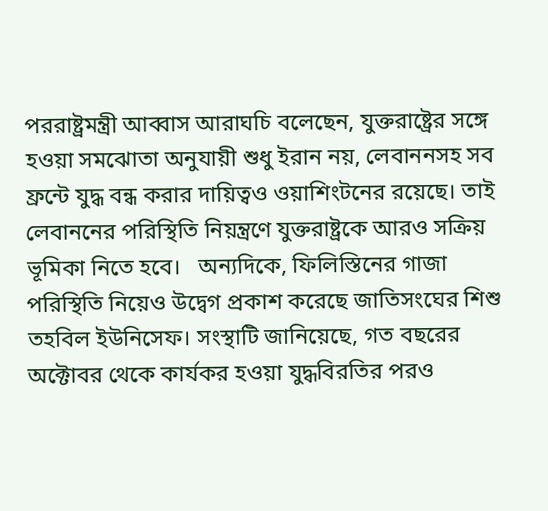পররাষ্ট্রমন্ত্রী আব্বাস আরাঘচি বলেছেন, যুক্তরাষ্ট্রের সঙ্গে হওয়া সমঝোতা অনুযায়ী শুধু ইরান নয়, লেবাননসহ সব ফ্রন্টে যুদ্ধ বন্ধ করার দায়িত্বও ওয়াশিংটনের রয়েছে। তাই লেবাননের পরিস্থিতি নিয়ন্ত্রণে যুক্তরাষ্ট্রকে আরও সক্রিয় ভূমিকা নিতে হবে।   অন্যদিকে, ফিলিস্তিনের গাজা পরিস্থিতি নিয়েও উদ্বেগ প্রকাশ করেছে জাতিসংঘের শিশু তহবিল ইউনিসেফ। সংস্থাটি জানিয়েছে, গত বছরের অক্টোবর থেকে কার্যকর হওয়া যুদ্ধবিরতির পরও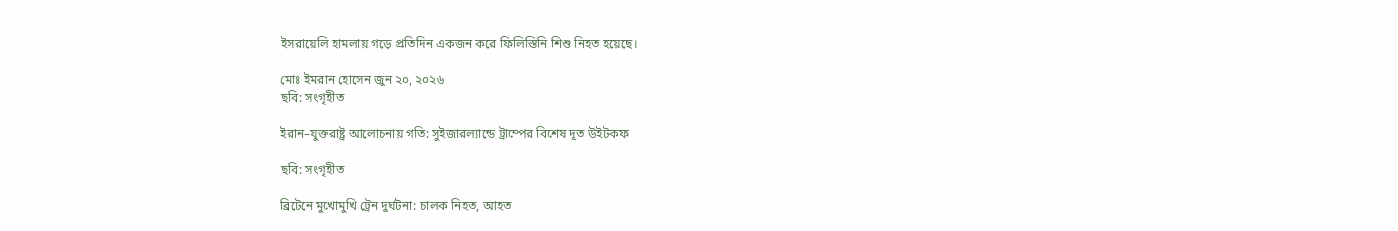ইসরায়েলি হামলায় গড়ে প্রতিদিন একজন করে ফিলিস্তিনি শিশু নিহত হয়েছে।

মোঃ ইমরান হোসেন জুন ২০, ২০২৬
ছবি: সংগৃহীত

ইরান–যুক্তরাষ্ট্র আলোচনায় গতি: সুইজারল্যান্ডে ট্রাম্পের বিশেষ দূত উইটকফ

ছবি: সংগৃহীত

ব্রিটেনে মুখোমুখি ট্রেন দুর্ঘটনা: চালক নিহত, আহত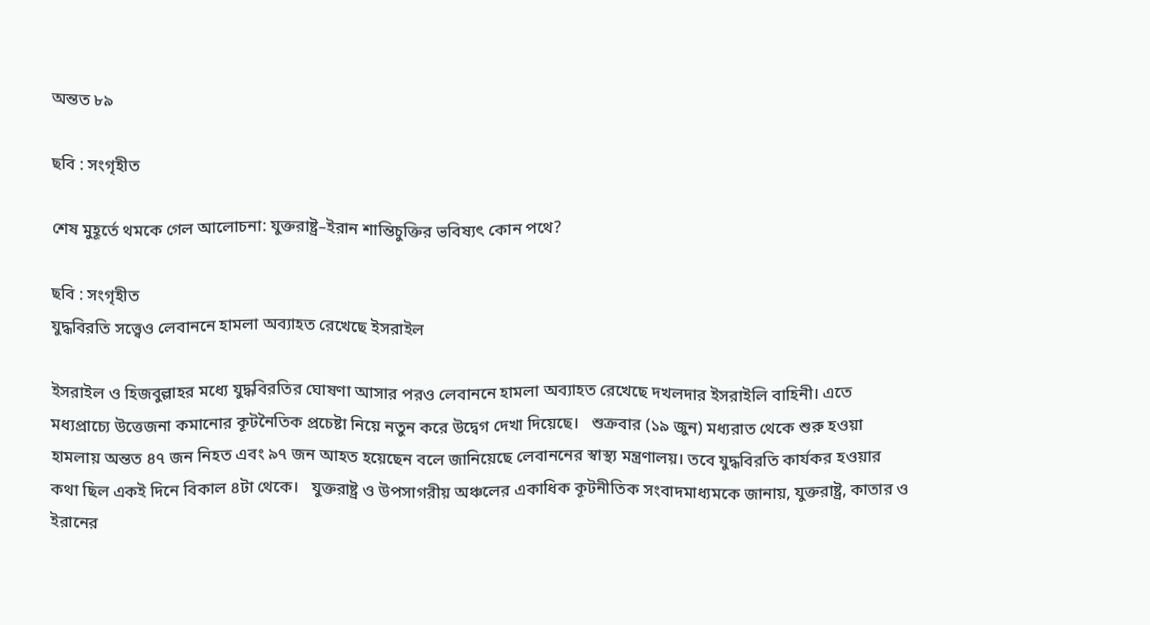অন্তত ৮৯

ছবি : সংগৃহীত

শেষ মুহূর্তে থমকে গেল আলোচনা: যুক্তরাষ্ট্র–ইরান শান্তিচুক্তির ভবিষ্যৎ কোন পথে?

ছবি : সংগৃহীত
যুদ্ধবিরতি সত্ত্বেও লেবাননে হামলা অব্যাহত রেখেছে ইসরাইল

ইসরাইল ও হিজবুল্লাহর মধ্যে যুদ্ধবিরতির ঘোষণা আসার পরও লেবাননে হামলা অব্যাহত রেখেছে দখলদার ইসরাইলি বাহিনী। এতে মধ্যপ্রাচ্যে উত্তেজনা কমানোর কূটনৈতিক প্রচেষ্টা নিয়ে নতুন করে উদ্বেগ দেখা দিয়েছে।   শুক্রবার (১৯ জুন) মধ্যরাত থেকে শুরু হওয়া হামলায় অন্তত ৪৭ জন নিহত এবং ৯৭ জন আহত হয়েছেন বলে জানিয়েছে লেবাননের স্বাস্থ্য মন্ত্রণালয়। তবে যুদ্ধবিরতি কার্যকর হওয়ার কথা ছিল একই দিনে বিকাল ৪টা থেকে।   যুক্তরাষ্ট্র ও উপসাগরীয় অঞ্চলের একাধিক কূটনীতিক সংবাদমাধ্যমকে জানায়, যুক্তরাষ্ট্র, কাতার ও ইরানের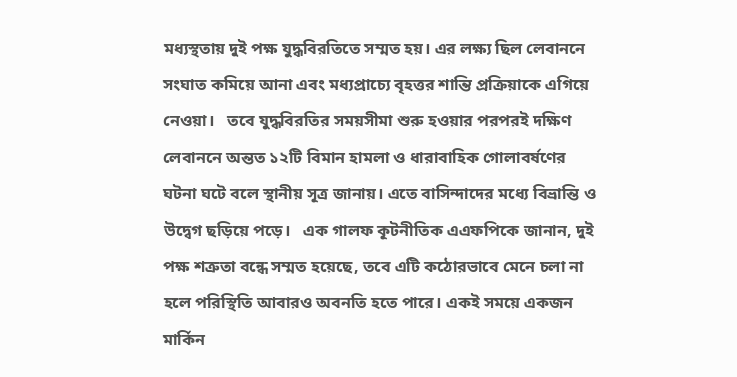মধ্যস্থতায় দুই পক্ষ যুদ্ধবিরতিতে সম্মত হয়। এর লক্ষ্য ছিল লেবাননে সংঘাত কমিয়ে আনা এবং মধ্যপ্রাচ্যে বৃহত্তর শান্তি প্রক্রিয়াকে এগিয়ে নেওয়া।   তবে যুদ্ধবিরতির সময়সীমা শুরু হওয়ার পরপরই দক্ষিণ লেবাননে অন্তত ১২টি বিমান হামলা ও ধারাবাহিক গোলাবর্ষণের ঘটনা ঘটে বলে স্থানীয় সূত্র জানায়। এতে বাসিন্দাদের মধ্যে বিভ্রান্তি ও উদ্বেগ ছড়িয়ে পড়ে।   এক গালফ কূটনীতিক এএফপিকে জানান, দুই পক্ষ শত্রুতা বন্ধে সম্মত হয়েছে, তবে এটি কঠোরভাবে মেনে চলা না হলে পরিস্থিতি আবারও অবনতি হতে পারে। একই সময়ে একজন মার্কিন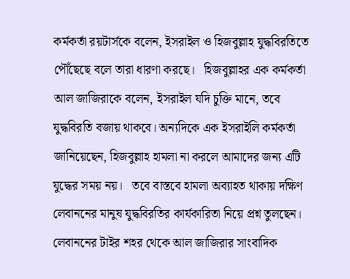কর্মকর্তা রয়টার্সকে বলেন, ইসরাইল ও হিজবুল্লাহ যুদ্ধবিরতিতে পৌঁছেছে বলে তারা ধারণা করছে।   হিজবুল্লাহর এক কর্মকর্তা আল জাজিরাকে বলেন, ইসরাইল যদি চুক্তি মানে, তবে যুদ্ধবিরতি বজায় থাকবে। অন্যদিকে এক ইসরাইলি কর্মকর্তা জানিয়েছেন, হিজবুল্লাহ হামলা না করলে আমাদের জন্য এটি যুদ্ধের সময় নয়।   তবে বাস্তবে হামলা অব্যাহত থাকায় দক্ষিণ লেবাননের মানুষ যুদ্ধবিরতির কার্যকারিতা নিয়ে প্রশ্ন তুলছেন।   লেবাননের টাইর শহর থেকে আল জাজিরার সাংবাদিক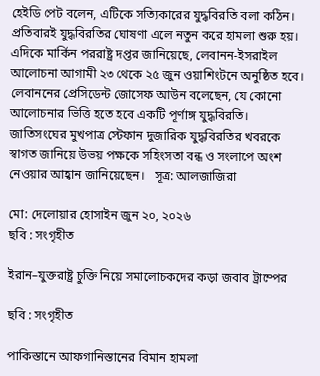হেইডি পেট বলেন, এটিকে সত্যিকারের যুদ্ধবিরতি বলা কঠিন। প্রতিবারই যুদ্ধবিরতির ঘোষণা এলে নতুন করে হামলা শুরু হয়।   এদিকে মার্কিন পররাষ্ট্র দপ্তর জানিয়েছে, লেবানন-ইসরাইল আলোচনা আগামী ২৩ থেকে ২৫ জুন ওয়াশিংটনে অনুষ্ঠিত হবে। লেবাননের প্রেসিডেন্ট জোসেফ আউন বলেছেন, যে কোনো আলোচনার ভিত্তি হতে হবে একটি পূর্ণাঙ্গ যুদ্ধবিরতি।   জাতিসংঘের মুখপাত্র স্টেফান দুজারিক যুদ্ধবিরতির খবরকে স্বাগত জানিয়ে উভয় পক্ষকে সহিংসতা বন্ধ ও সংলাপে অংশ নেওয়ার আহ্বান জানিয়েছেন।   সূত্র: আলজাজিরা

মো: দেলোয়ার হোসাইন জুন ২০, ২০২৬
ছবি : সংগৃহীত

ইরান–যুক্তরাষ্ট্র চুক্তি নিয়ে সমালোচকদের কড়া জবাব ট্রাম্পের

ছবি : সংগৃহীত

পাকিস্তানে আফগানিস্তানের বিমান হামলা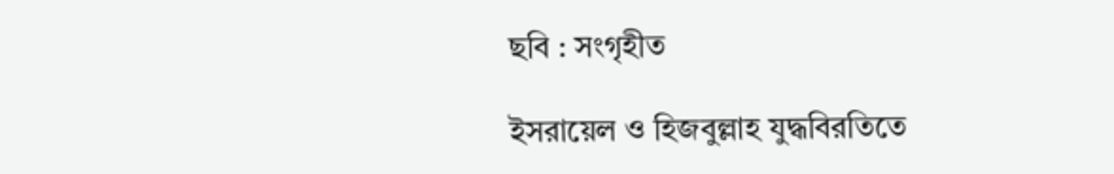ছবি : সংগৃহীত

ইসরায়েল ও হিজবুল্লাহ যুদ্ধবিরতিতে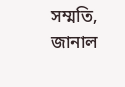সম্মতি, জানাল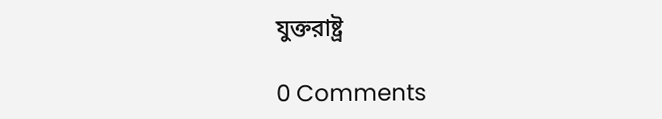যুক্তরাষ্ট্র

0 Comments